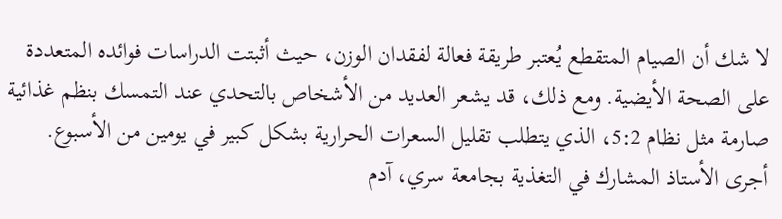لا شك أن الصيام المتقطع يُعتبر طريقة فعالة لفقدان الوزن، حيث أثبتت الدراسات فوائده المتعددة على الصحة الأيضية. ومع ذلك، قد يشعر العديد من الأشخاص بالتحدي عند التمسك بنظم غذائية صارمة مثل نظام 5:2، الذي يتطلب تقليل السعرات الحرارية بشكل كبير في يومين من الأسبوع.
أجرى الأستاذ المشارك في التغذية بجامعة سري، آدم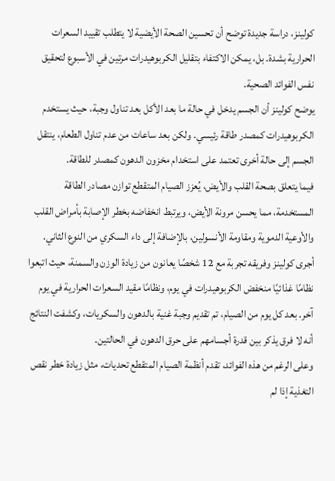كولينز، دراسة جديدة توضح أن تحسين الصحة الأيضية لا يتطلب تقييد السعرات الحرارية بشدة. بل، يمكن الاكتفاء بتقليل الكربوهيدرات مرتين في الأسبوع لتحقيق نفس الفوائد الصحية.
يوضح كولينز أن الجسم يدخل في حالة ما بعد الأكل بعد تناول وجبة، حيث يستخدم الكربوهيدرات كمصدر طاقة رئيسي. ولكن بعد ساعات من عدم تناول الطعام، ينتقل الجسم إلى حالة أخرى تعتمد على استخدام مخزون الدهون كمصدر للطاقة.
فيما يتعلق بصحة القلب والأيض، يُعزز الصيام المتقطع توازن مصادر الطاقة المستخدمة، مما يحسن مرونة الأيض، ويرتبط انخفاضه بخطر الإصابة بأمراض القلب والأوعية الدموية ومقاومة الأنسولين، بالإضافة إلى داء السكري من النوع الثاني.
أجرى كولينز وفريقه تجربة مع 12 شخصًا يعانون من زيادة الوزن والسمنة، حيث اتبعوا نظامًا غذائيًا منخفض الكربوهيدرات في يوم، ونظامًا مقيد السعرات الحرارية في يوم آخر. بعد كل يوم من الصيام، تم تقديم وجبة غنية بالدهون والسكريات، وكشفت النتائج أنه لا فرق يذكر بين قدرة أجسامهم على حرق الدهون في الحالتين.
وعلى الرغم من هذه الفوائد، تقدم أنظمة الصيام المتقطع تحديات، مثل زيادة خطر نقص التغذية إذا لم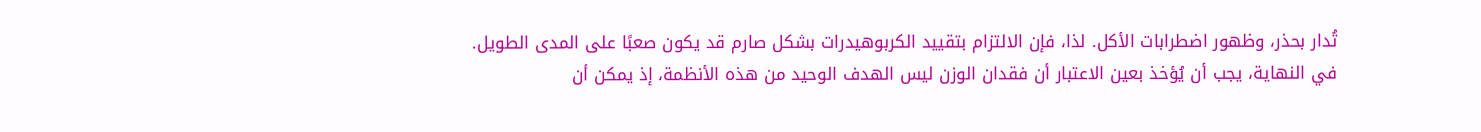تُدار بحذر، وظهور اضطرابات الأكل. لذا، فإن الالتزام بتقييد الكربوهيدرات بشكل صارم قد يكون صعبًا على المدى الطويل.
في النهاية، يجب أن يُؤخذ بعين الاعتبار أن فقدان الوزن ليس الهدف الوحيد من هذه الأنظمة، إذ يمكن أن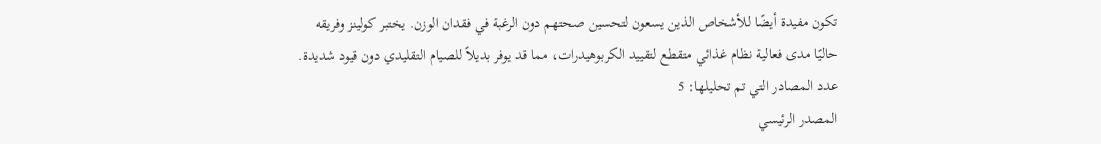تكون مفيدة أيضًا للأشخاص الذين يسعون لتحسين صحتهم دون الرغبة في فقدان الوزن. يختبر كولينز وفريقه حاليًا مدى فعالية نظام غذائي متقطع لتقييد الكربوهيدرات، مما قد يوفر بديلاً للصيام التقليدي دون قيود شديدة.
عدد المصادر التي تم تحليلها: 5
المصدر الرئيسي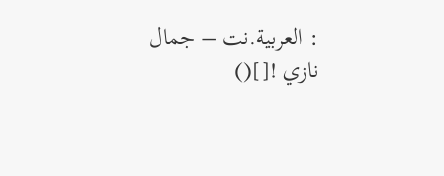: العربية.نت – جمال نازي ![]()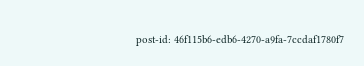post-id: 46f115b6-edb6-4270-a9fa-7ccdaf1780f7